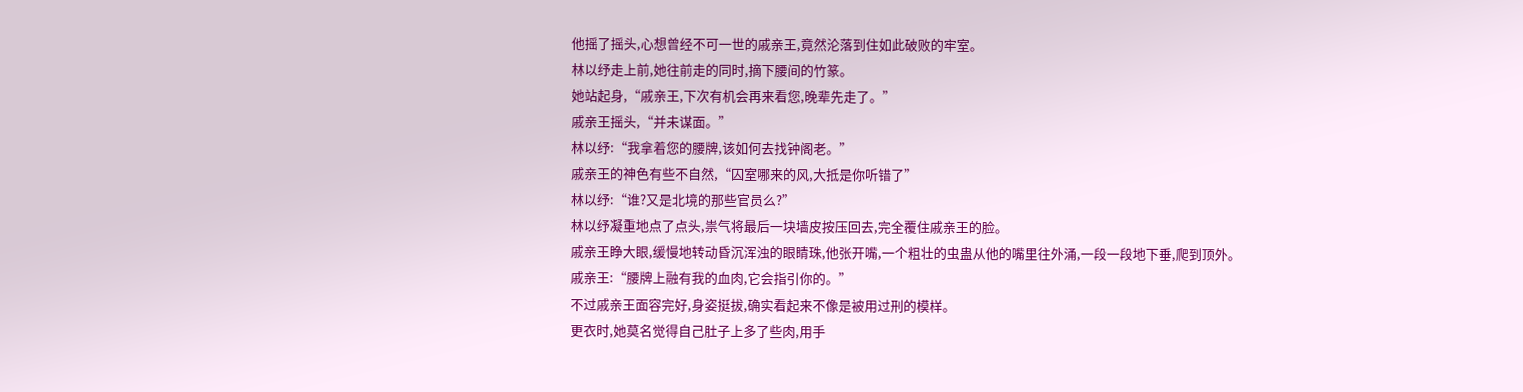他摇了摇头,心想曾经不可一世的戚亲王,竟然沦落到住如此破败的牢室。
林以纾走上前,她往前走的同时,摘下腰间的竹篆。
她站起身,“戚亲王,下次有机会再来看您,晚辈先走了。”
戚亲王摇头,“并未谋面。”
林以纾:“我拿着您的腰牌,该如何去找钟阁老。”
戚亲王的神色有些不自然,“囚室哪来的风,大抵是你听错了”
林以纾:“谁?又是北境的那些官员么?”
林以纾凝重地点了点头,祟气将最后一块墙皮按压回去,完全覆住戚亲王的脸。
戚亲王睁大眼,缓慢地转动昏沉浑浊的眼睛珠,他张开嘴,一个粗壮的虫蛊从他的嘴里往外涌,一段一段地下垂,爬到顶外。
戚亲王:“腰牌上融有我的血肉,它会指引你的。”
不过戚亲王面容完好,身姿挺拔,确实看起来不像是被用过刑的模样。
更衣时,她莫名觉得自己肚子上多了些肉,用手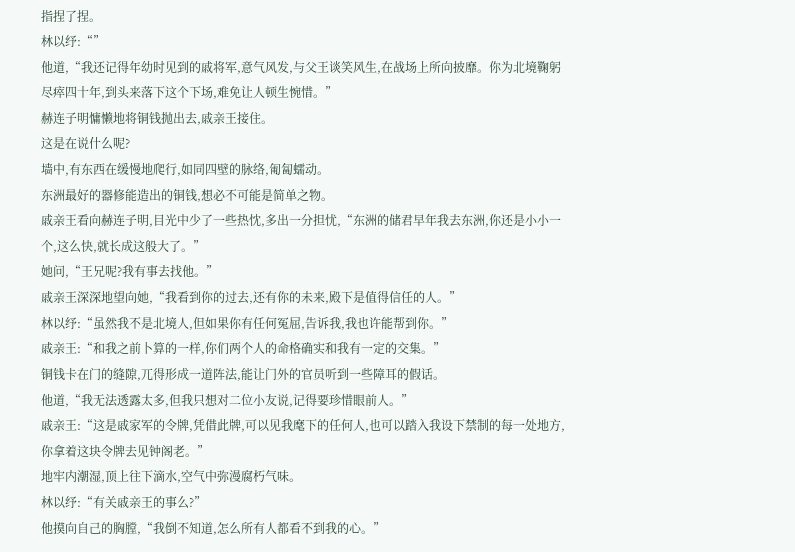指捏了捏。
林以纾:“”
他道,“我还记得年幼时见到的戚将军,意气风发,与父王谈笑风生,在战场上所向披靡。你为北境鞠躬尽瘁四十年,到头来落下这个下场,难免让人顿生惋惜。”
赫连子明慵懒地将铜钱抛出去,戚亲王接住。
这是在说什么呢?
墙中,有东西在缓慢地爬行,如同四壁的脉络,匍匐蠕动。
东洲最好的器修能造出的铜钱,想必不可能是简单之物。
戚亲王看向赫连子明,目光中少了一些热忱,多出一分担忧,“东洲的储君早年我去东洲,你还是小小一个,这么快,就长成这般大了。”
她问,“王兄呢?我有事去找他。”
戚亲王深深地望向她,“我看到你的过去,还有你的未来,殿下是值得信任的人。”
林以纾:“虽然我不是北境人,但如果你有任何冤屈,告诉我,我也许能帮到你。”
戚亲王:“和我之前卜算的一样,你们两个人的命格确实和我有一定的交集。”
铜钱卡在门的缝隙,兀得形成一道阵法,能让门外的官员听到一些障耳的假话。
他道,“我无法透露太多,但我只想对二位小友说,记得要珍惜眼前人。”
戚亲王:“这是戚家军的令牌,凭借此牌,可以见我麾下的任何人,也可以踏入我设下禁制的每一处地方,你拿着这块令牌去见钟阁老。”
地牢内潮湿,顶上往下滴水,空气中弥漫腐朽气味。
林以纾:“有关戚亲王的事么?”
他摸向自己的胸膛,“我倒不知道,怎么所有人都看不到我的心。”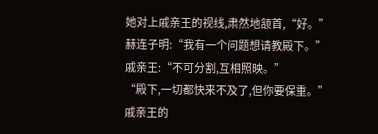她对上戚亲王的视线,肃然地颔首,“好。”
赫连子明:“我有一个问题想请教殿下。”
戚亲王:“不可分割,互相照映。”
“殿下,一切都快来不及了,但你要保重。”
戚亲王的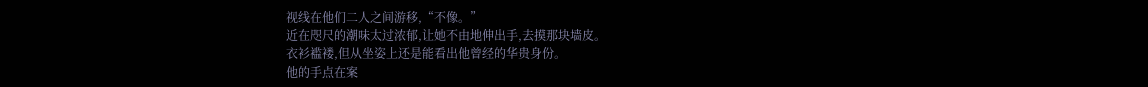视线在他们二人之间游移,“不像。”
近在咫尺的潮味太过浓郁,让她不由地伸出手,去摸那块墙皮。
衣衫褴褛,但从坐姿上还是能看出他曾经的华贵身份。
他的手点在案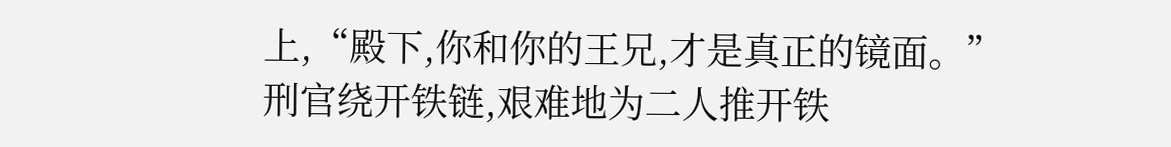上,“殿下,你和你的王兄,才是真正的镜面。”
刑官绕开铁链,艰难地为二人推开铁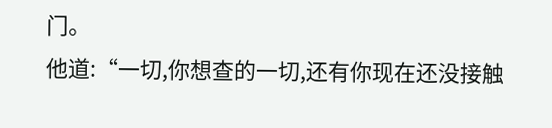门。
他道:“一切,你想查的一切,还有你现在还没接触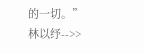的一切。”
林以纾-->>